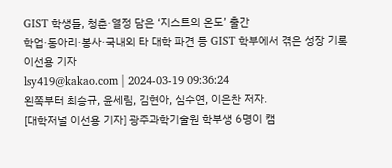GIST 학생들, 청춘·열정 담은 ‘지스트의 온도’ 출간
학업·동아리·봉사·국내외 타 대학 파견 등 GIST 학부에서 겪은 성장 기록
이선용 기자
lsy419@kakao.com | 2024-03-19 09:36:24
왼쪽부터 최승규, 윤세림, 김현아, 심수연, 이은찬 저자.
[대학저널 이선용 기자] 광주과학기술원 학부생 6명이 캠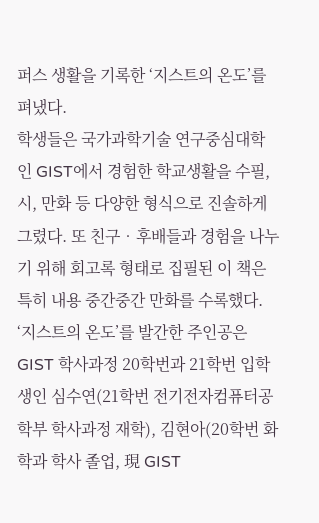퍼스 생활을 기록한 ‘지스트의 온도’를 펴냈다.
학생들은 국가과학기술 연구중심대학인 GIST에서 경험한 학교생활을 수필, 시, 만화 등 다양한 형식으로 진솔하게 그렸다. 또 친구‧후배들과 경험을 나누기 위해 회고록 형태로 집필된 이 책은 특히 내용 중간중간 만화를 수록했다.
‘지스트의 온도’를 발간한 주인공은 GIST 학사과정 20학번과 21학번 입학생인 심수연(21학번 전기전자컴퓨터공학부 학사과정 재학), 김현아(20학번 화학과 학사 졸업, 現 GIST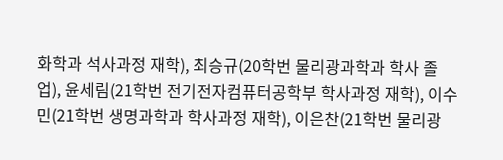화학과 석사과정 재학), 최승규(20학번 물리광과학과 학사 졸업), 윤세림(21학번 전기전자컴퓨터공학부 학사과정 재학), 이수민(21학번 생명과학과 학사과정 재학), 이은찬(21학번 물리광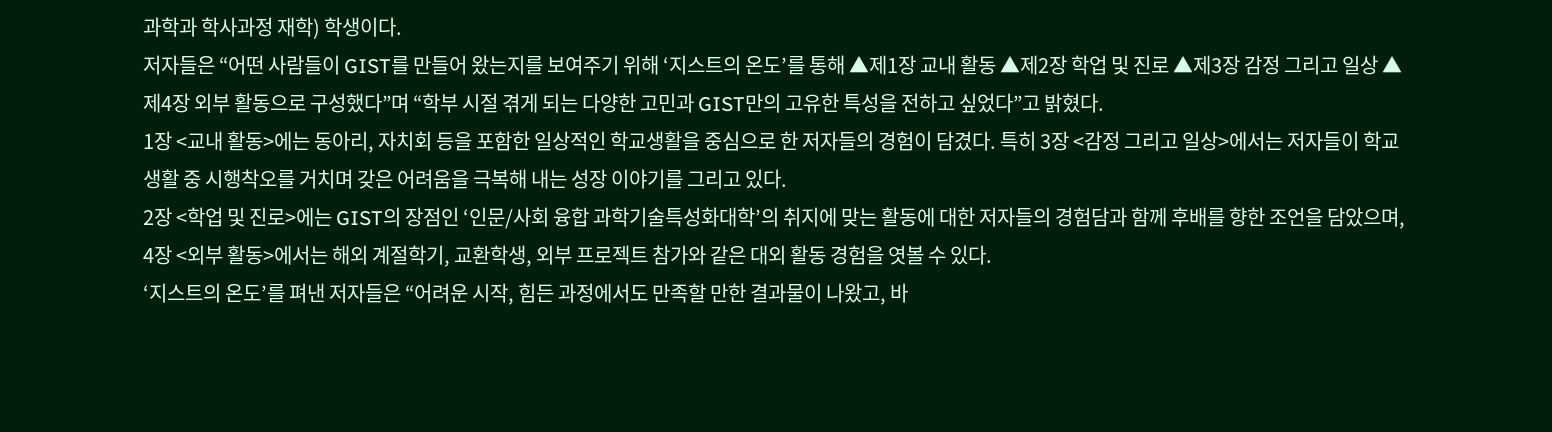과학과 학사과정 재학) 학생이다.
저자들은 “어떤 사람들이 GIST를 만들어 왔는지를 보여주기 위해 ‘지스트의 온도’를 통해 ▲제1장 교내 활동 ▲제2장 학업 및 진로 ▲제3장 감정 그리고 일상 ▲제4장 외부 활동으로 구성했다”며 “학부 시절 겪게 되는 다양한 고민과 GIST만의 고유한 특성을 전하고 싶었다”고 밝혔다.
1장 <교내 활동>에는 동아리, 자치회 등을 포함한 일상적인 학교생활을 중심으로 한 저자들의 경험이 담겼다. 특히 3장 <감정 그리고 일상>에서는 저자들이 학교생활 중 시행착오를 거치며 갖은 어려움을 극복해 내는 성장 이야기를 그리고 있다.
2장 <학업 및 진로>에는 GIST의 장점인 ‘인문/사회 융합 과학기술특성화대학’의 취지에 맞는 활동에 대한 저자들의 경험담과 함께 후배를 향한 조언을 담았으며, 4장 <외부 활동>에서는 해외 계절학기, 교환학생, 외부 프로젝트 참가와 같은 대외 활동 경험을 엿볼 수 있다.
‘지스트의 온도’를 펴낸 저자들은 “어려운 시작, 힘든 과정에서도 만족할 만한 결과물이 나왔고, 바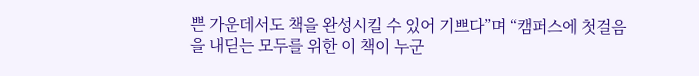쁜 가운데서도 책을 완성시킬 수 있어 기쁘다”며 “캠퍼스에 첫걸음을 내딛는 모두를 위한 이 책이 누군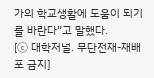가의 학교생활에 도움이 되기를 바란다”고 말했다.
[ⓒ 대학저널. 무단전재-재배포 금지]